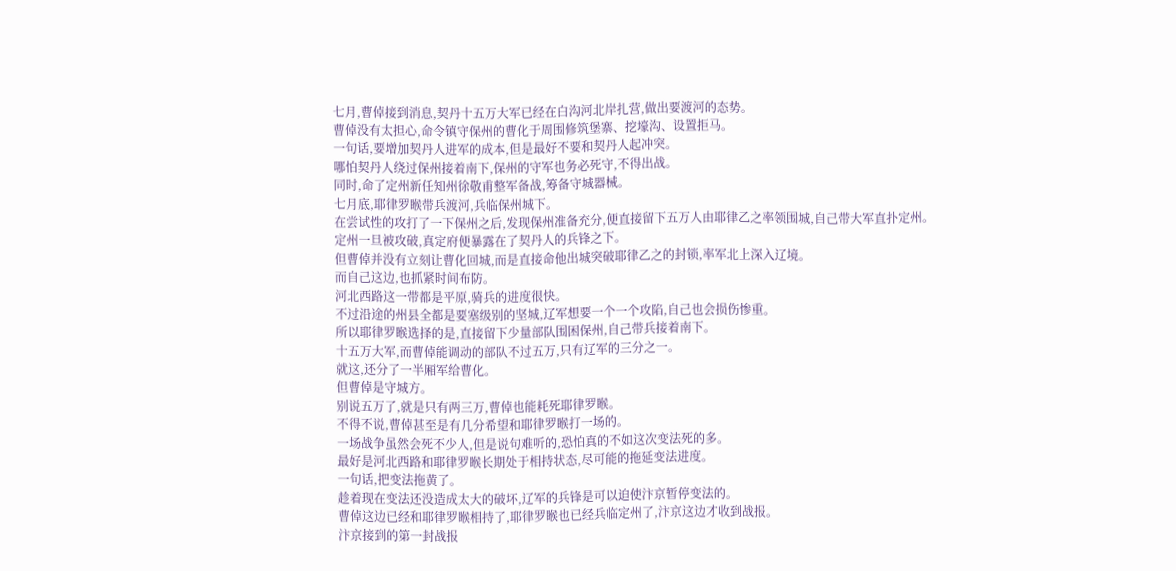七月,曹倬接到消息,契丹十五万大军已经在白沟河北岸扎营,做出要渡河的态势。
曹倬没有太担心,命令镇守保州的曹化于周围修筑堡寨、挖壕沟、设置拒马。
一句话,要增加契丹人进军的成本,但是最好不要和契丹人起冲突。
哪怕契丹人绕过保州接着南下,保州的守军也务必死守,不得出战。
同时,命了定州新任知州徐敬甫整军备战,筹备守城器械。
七月底,耶律罗睺带兵渡河,兵临保州城下。
在尝试性的攻打了一下保州之后,发现保州准备充分,便直接留下五万人由耶律乙之率领围城,自己带大军直扑定州。
定州一旦被攻破,真定府便暴露在了契丹人的兵锋之下。
但曹倬并没有立刻让曹化回城,而是直接命他出城突破耶律乙之的封锁,率军北上深入辽境。
而自己这边,也抓紧时间布防。
河北西路这一带都是平原,骑兵的进度很快。
不过沿途的州县全都是要塞级别的坚城,辽军想要一个一个攻陷,自己也会损伤惨重。
所以耶律罗睺选择的是,直接留下少量部队围困保州,自己带兵接着南下。
十五万大军,而曹倬能调动的部队不过五万,只有辽军的三分之一。
就这,还分了一半厢军给曹化。
但曹倬是守城方。
别说五万了,就是只有两三万,曹倬也能耗死耶律罗睺。
不得不说,曹倬甚至是有几分希望和耶律罗睺打一场的。
一场战争虽然会死不少人,但是说句难听的,恐怕真的不如这次变法死的多。
最好是河北西路和耶律罗睺长期处于相持状态,尽可能的拖延变法进度。
一句话,把变法拖黄了。
趁着现在变法还没造成太大的破坏,辽军的兵锋是可以迫使汴京暂停变法的。
曹倬这边已经和耶律罗睺相持了,耶律罗睺也已经兵临定州了,汴京这边才收到战报。
汴京接到的第一封战报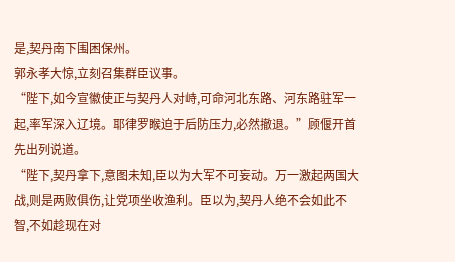是,契丹南下围困保州。
郭永孝大惊,立刻召集群臣议事。
“陛下,如今宣徽使正与契丹人对峙,可命河北东路、河东路驻军一起,率军深入辽境。耶律罗睺迫于后防压力,必然撤退。”顾偃开首先出列说道。
“陛下,契丹拿下,意图未知,臣以为大军不可妄动。万一激起两国大战,则是两败俱伤,让党项坐收渔利。臣以为,契丹人绝不会如此不智,不如趁现在对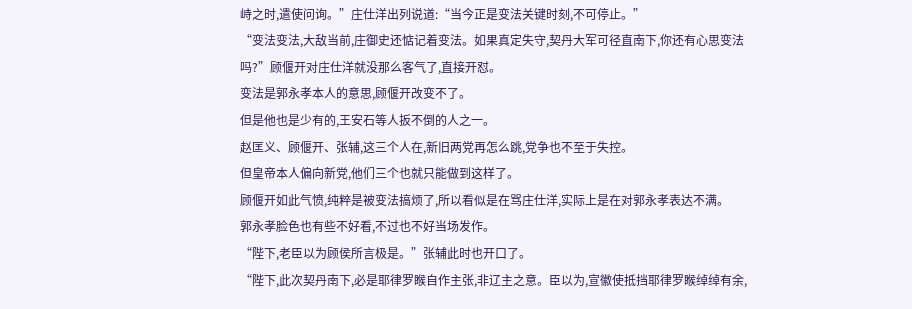峙之时,遣使问询。”庄仕洋出列说道:“当今正是变法关键时刻,不可停止。”
“变法变法,大敌当前,庄御史还惦记着变法。如果真定失守,契丹大军可径直南下,你还有心思变法吗?”顾偃开对庄仕洋就没那么客气了,直接开怼。
变法是郭永孝本人的意思,顾偃开改变不了。
但是他也是少有的,王安石等人扳不倒的人之一。
赵匡义、顾偃开、张辅,这三个人在,新旧两党再怎么跳,党争也不至于失控。
但皇帝本人偏向新党,他们三个也就只能做到这样了。
顾偃开如此气愤,纯粹是被变法搞烦了,所以看似是在骂庄仕洋,实际上是在对郭永孝表达不满。
郭永孝脸色也有些不好看,不过也不好当场发作。
“陛下,老臣以为顾侯所言极是。”张辅此时也开口了。
“陛下,此次契丹南下,必是耶律罗睺自作主张,非辽主之意。臣以为,宣徽使抵挡耶律罗睺绰绰有余,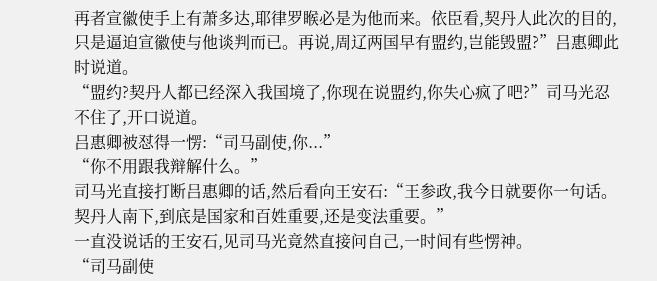再者宣徽使手上有萧多达,耶律罗睺必是为他而来。依臣看,契丹人此次的目的,只是逼迫宣徽使与他谈判而已。再说,周辽两国早有盟约,岂能毁盟?”吕惠卿此时说道。
“盟约?契丹人都已经深入我国境了,你现在说盟约,你失心疯了吧?”司马光忍不住了,开口说道。
吕惠卿被怼得一愣:“司马副使,你...”
“你不用跟我辩解什么。”
司马光直接打断吕惠卿的话,然后看向王安石:“王参政,我今日就要你一句话。契丹人南下,到底是国家和百姓重要,还是变法重要。”
一直没说话的王安石,见司马光竟然直接问自己,一时间有些愣神。
“司马副使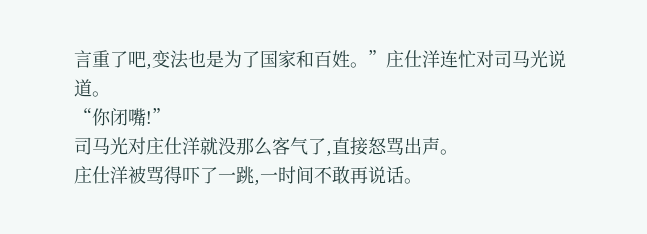言重了吧,变法也是为了国家和百姓。”庄仕洋连忙对司马光说道。
“你闭嘴!”
司马光对庄仕洋就没那么客气了,直接怒骂出声。
庄仕洋被骂得吓了一跳,一时间不敢再说话。